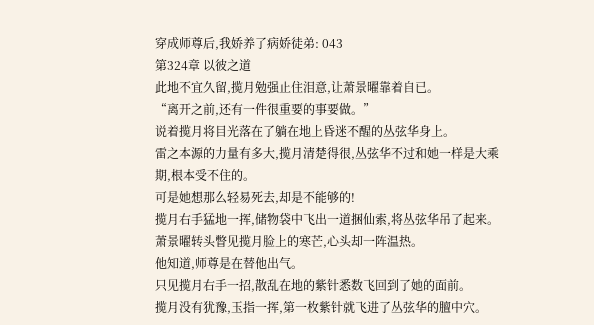穿成师尊后,我娇养了病娇徒弟: 043
第324章 以彼之道
此地不宜久留,揽月勉强止住泪意,让萧景曜靠着自已。
“离开之前,还有一件很重要的事要做。”
说着揽月将目光落在了躺在地上昏迷不醒的丛弦华身上。
雷之本源的力量有多大,揽月清楚得很,丛弦华不过和她一样是大乘期,根本受不住的。
可是她想那么轻易死去,却是不能够的!
揽月右手猛地一挥,储物袋中飞出一道捆仙索,将丛弦华吊了起来。
萧景曜转头瞥见揽月脸上的寒芒,心头却一阵温热。
他知道,师尊是在替他出气。
只见揽月右手一招,散乱在地的紫针悉数飞回到了她的面前。
揽月没有犹豫,玉指一挥,第一枚紫针就飞进了丛弦华的膻中穴。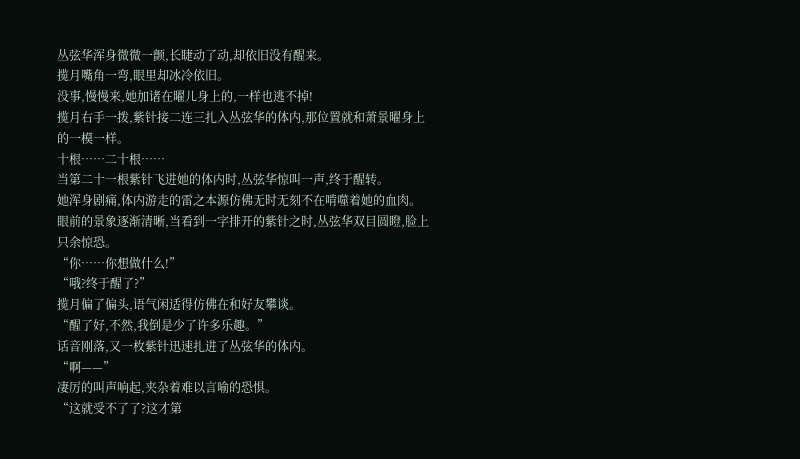丛弦华浑身微微一颤,长睫动了动,却依旧没有醒来。
揽月嘴角一弯,眼里却冰冷依旧。
没事,慢慢来,她加诸在曜儿身上的,一样也逃不掉!
揽月右手一拨,紫针接二连三扎入丛弦华的体内,那位置就和萧景曜身上的一模一样。
十根……二十根……
当第二十一根紫针飞进她的体内时,丛弦华惊叫一声,终于醒转。
她浑身剧痛,体内游走的雷之本源仿佛无时无刻不在啃噬着她的血肉。
眼前的景象逐渐清晰,当看到一字排开的紫针之时,丛弦华双目圆瞪,脸上只余惊恐。
“你……你想做什么!”
“哦?终于醒了?”
揽月偏了偏头,语气闲适得仿佛在和好友攀谈。
“醒了好,不然,我倒是少了许多乐趣。”
话音刚落,又一枚紫针迅速扎进了丛弦华的体内。
“啊——”
凄厉的叫声响起,夹杂着难以言喻的恐惧。
“这就受不了了?这才第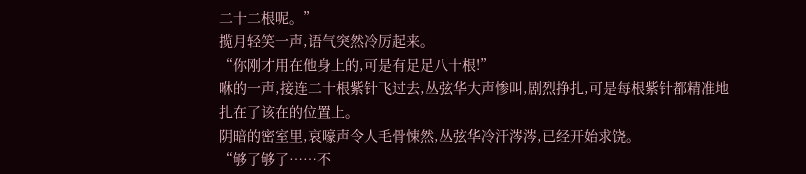二十二根呢。”
揽月轻笑一声,语气突然冷厉起来。
“你刚才用在他身上的,可是有足足八十根!”
咻的一声,接连二十根紫针飞过去,丛弦华大声惨叫,剧烈挣扎,可是每根紫针都精准地扎在了该在的位置上。
阴暗的密室里,哀嚎声令人毛骨悚然,丛弦华冷汗涔涔,已经开始求饶。
“够了够了……不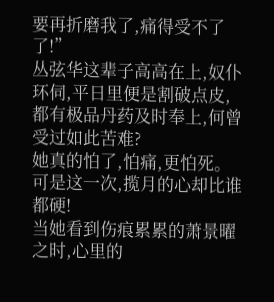要再折磨我了,痛得受不了了!”
丛弦华这辈子高高在上,奴仆环伺,平日里便是割破点皮,都有极品丹药及时奉上,何曾受过如此苦难?
她真的怕了,怕痛,更怕死。
可是这一次,揽月的心却比谁都硬!
当她看到伤痕累累的萧景曜之时,心里的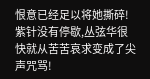恨意已经足以将她撕碎!
紫针没有停歇,丛弦华很快就从苦苦哀求变成了尖声咒骂!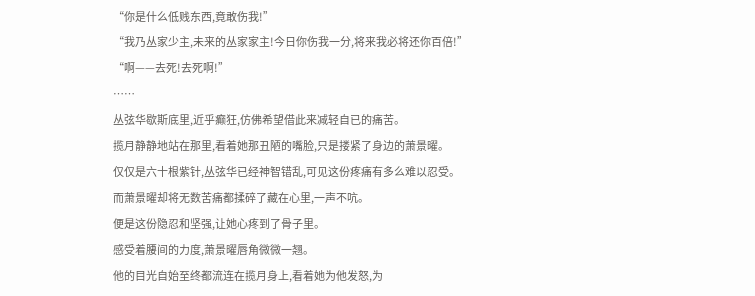“你是什么低贱东西,竟敢伤我!”
“我乃丛家少主,未来的丛家家主!今日你伤我一分,将来我必将还你百倍!”
“啊——去死!去死啊!”
……
丛弦华歇斯底里,近乎癫狂,仿佛希望借此来减轻自已的痛苦。
揽月静静地站在那里,看着她那丑陋的嘴脸,只是搂紧了身边的萧景曜。
仅仅是六十根紫针,丛弦华已经神智错乱,可见这份疼痛有多么难以忍受。
而萧景曜却将无数苦痛都揉碎了藏在心里,一声不吭。
便是这份隐忍和坚强,让她心疼到了骨子里。
感受着腰间的力度,萧景曜唇角微微一翘。
他的目光自始至终都流连在揽月身上,看着她为他发怒,为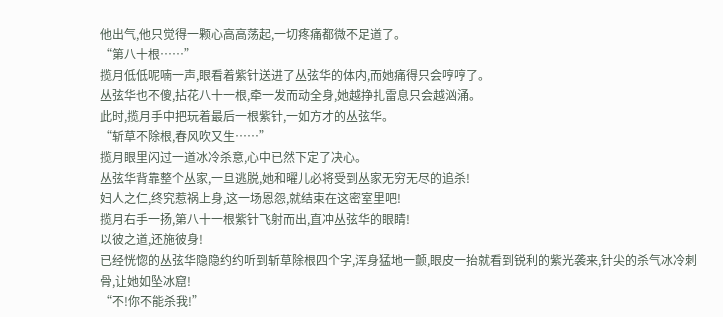他出气,他只觉得一颗心高高荡起,一切疼痛都微不足道了。
“第八十根……”
揽月低低呢喃一声,眼看着紫针送进了丛弦华的体内,而她痛得只会哼哼了。
丛弦华也不傻,拈花八十一根,牵一发而动全身,她越挣扎雷息只会越汹涌。
此时,揽月手中把玩着最后一根紫针,一如方才的丛弦华。
“斩草不除根,春风吹又生……”
揽月眼里闪过一道冰冷杀意,心中已然下定了决心。
丛弦华背靠整个丛家,一旦逃脱,她和曜儿必将受到丛家无穷无尽的追杀!
妇人之仁,终究惹祸上身,这一场恩怨,就结束在这密室里吧!
揽月右手一扬,第八十一根紫针飞射而出,直冲丛弦华的眼睛!
以彼之道,还施彼身!
已经恍惚的丛弦华隐隐约约听到斩草除根四个字,浑身猛地一颤,眼皮一抬就看到锐利的紫光袭来,针尖的杀气冰冷刺骨,让她如坠冰窟!
“不!你不能杀我!”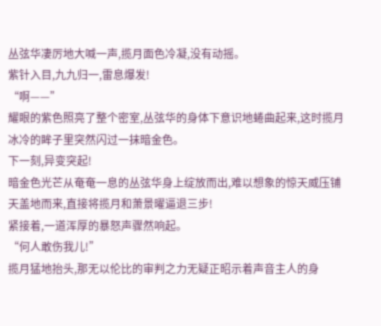丛弦华凄厉地大喊一声,揽月面色冷凝,没有动摇。
紫针入目,九九归一,雷息爆发!
“啊——”
耀眼的紫色照亮了整个密室,丛弦华的身体下意识地蜷曲起来,这时揽月冰冷的眸子里突然闪过一抹暗金色。
下一刻,异变突起!
暗金色光芒从奄奄一息的丛弦华身上绽放而出,难以想象的惊天威压铺天盖地而来,直接将揽月和萧景曜逼退三步!
紧接着,一道浑厚的暴怒声骤然响起。
“何人敢伤我儿!”
揽月猛地抬头,那无以伦比的审判之力无疑正昭示着声音主人的身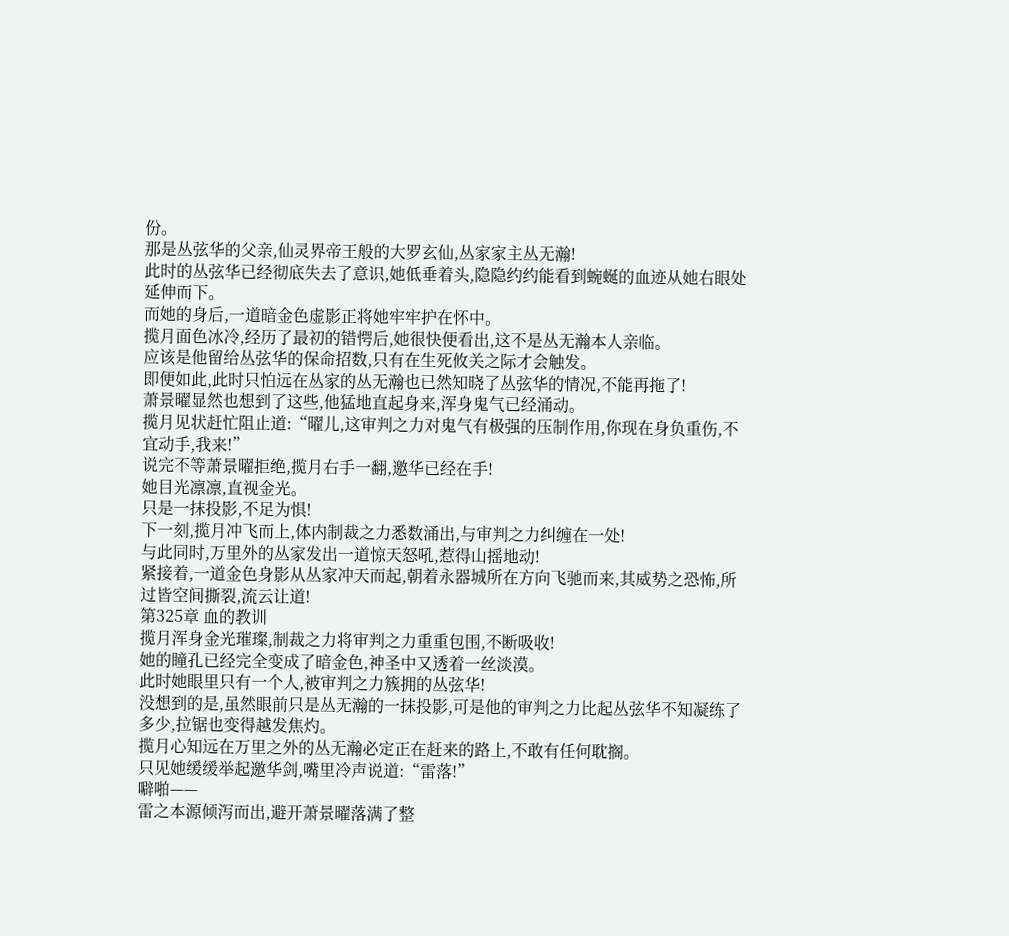份。
那是丛弦华的父亲,仙灵界帝王般的大罗玄仙,丛家家主丛无瀚!
此时的丛弦华已经彻底失去了意识,她低垂着头,隐隐约约能看到蜿蜒的血迹从她右眼处延伸而下。
而她的身后,一道暗金色虚影正将她牢牢护在怀中。
揽月面色冰冷,经历了最初的错愕后,她很快便看出,这不是丛无瀚本人亲临。
应该是他留给丛弦华的保命招数,只有在生死攸关之际才会触发。
即便如此,此时只怕远在丛家的丛无瀚也已然知晓了丛弦华的情况,不能再拖了!
萧景曜显然也想到了这些,他猛地直起身来,浑身鬼气已经涌动。
揽月见状赶忙阻止道:“曜儿,这审判之力对鬼气有极强的压制作用,你现在身负重伤,不宜动手,我来!”
说完不等萧景曜拒绝,揽月右手一翻,邀华已经在手!
她目光凛凛,直视金光。
只是一抹投影,不足为惧!
下一刻,揽月冲飞而上,体内制裁之力悉数涌出,与审判之力纠缠在一处!
与此同时,万里外的丛家发出一道惊天怒吼,惹得山摇地动!
紧接着,一道金色身影从丛家冲天而起,朝着永器城所在方向飞驰而来,其威势之恐怖,所过皆空间撕裂,流云让道!
第325章 血的教训
揽月浑身金光璀璨,制裁之力将审判之力重重包围,不断吸收!
她的瞳孔已经完全变成了暗金色,神圣中又透着一丝淡漠。
此时她眼里只有一个人,被审判之力簇拥的丛弦华!
没想到的是,虽然眼前只是丛无瀚的一抹投影,可是他的审判之力比起丛弦华不知凝练了多少,拉锯也变得越发焦灼。
揽月心知远在万里之外的丛无瀚必定正在赶来的路上,不敢有任何耽搁。
只见她缓缓举起邀华剑,嘴里冷声说道:“雷落!”
噼啪——
雷之本源倾泻而出,避开萧景曜落满了整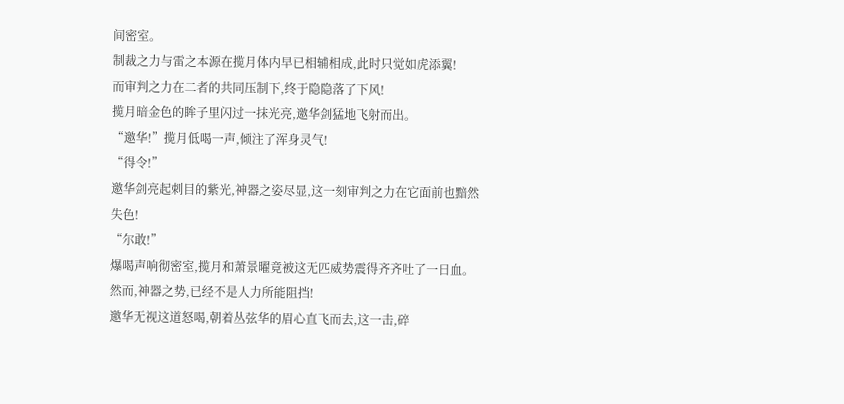间密室。
制裁之力与雷之本源在揽月体内早已相辅相成,此时只觉如虎添翼!
而审判之力在二者的共同压制下,终于隐隐落了下风!
揽月暗金色的眸子里闪过一抹光亮,邀华剑猛地飞射而出。
“邀华!”揽月低喝一声,倾注了浑身灵气!
“得令!”
邀华剑亮起刺目的紫光,神器之姿尽显,这一刻审判之力在它面前也黯然失色!
“尔敢!”
爆喝声响彻密室,揽月和萧景曜竟被这无匹威势震得齐齐吐了一日血。
然而,神器之势,已经不是人力所能阻挡!
邀华无视这道怒喝,朝着丛弦华的眉心直飞而去,这一击,碎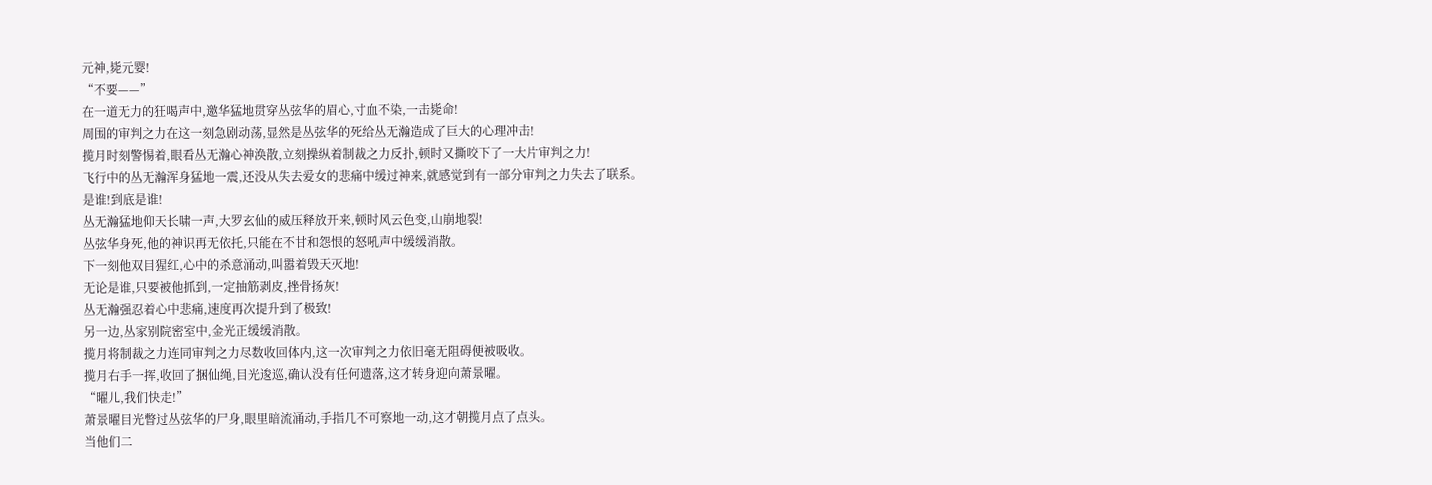元神,毙元婴!
“不要——”
在一道无力的狂喝声中,邀华猛地贯穿丛弦华的眉心,寸血不染,一击毙命!
周围的审判之力在这一刻急剧动荡,显然是丛弦华的死给丛无瀚造成了巨大的心理冲击!
揽月时刻警惕着,眼看丛无瀚心神涣散,立刻操纵着制裁之力反扑,顿时又撕咬下了一大片审判之力!
飞行中的丛无瀚浑身猛地一震,还没从失去爱女的悲痛中缓过神来,就感觉到有一部分审判之力失去了联系。
是谁!到底是谁!
丛无瀚猛地仰天长啸一声,大罗玄仙的威压释放开来,顿时风云色变,山崩地裂!
丛弦华身死,他的神识再无依托,只能在不甘和怨恨的怒吼声中缓缓消散。
下一刻他双目猩红,心中的杀意涌动,叫嚣着毁天灭地!
无论是谁,只要被他抓到,一定抽筋剥皮,挫骨扬灰!
丛无瀚强忍着心中悲痛,速度再次提升到了极致!
另一边,丛家别院密室中,金光正缓缓消散。
揽月将制裁之力连同审判之力尽数收回体内,这一次审判之力依旧毫无阻碍便被吸收。
揽月右手一挥,收回了捆仙绳,目光逡巡,确认没有任何遗落,这才转身迎向萧景曜。
“曜儿,我们快走!”
萧景曜目光瞥过丛弦华的尸身,眼里暗流涌动,手指几不可察地一动,这才朝揽月点了点头。
当他们二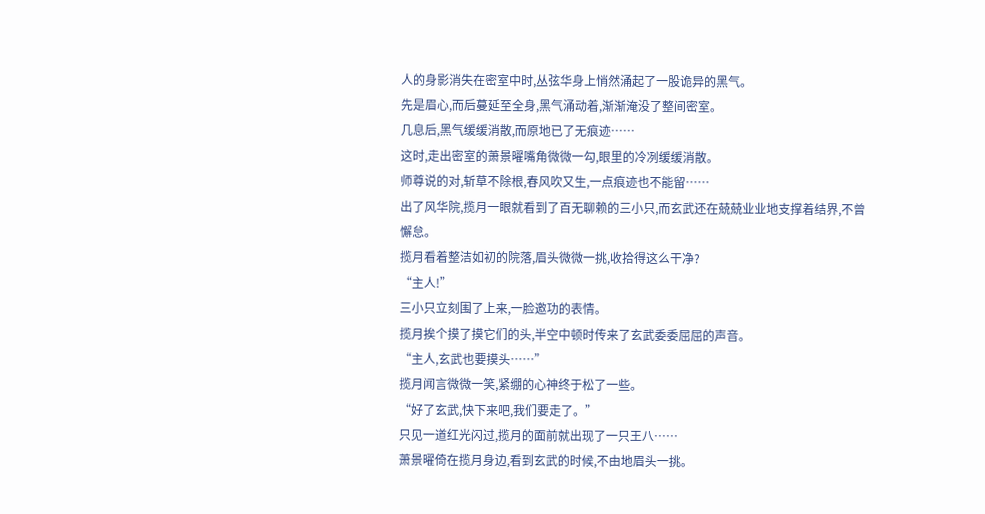人的身影消失在密室中时,丛弦华身上悄然涌起了一股诡异的黑气。
先是眉心,而后蔓延至全身,黑气涌动着,渐渐淹没了整间密室。
几息后,黑气缓缓消散,而原地已了无痕迹……
这时,走出密室的萧景曜嘴角微微一勾,眼里的冷冽缓缓消散。
师尊说的对,斩草不除根,春风吹又生,一点痕迹也不能留……
出了风华院,揽月一眼就看到了百无聊赖的三小只,而玄武还在兢兢业业地支撑着结界,不曾懈怠。
揽月看着整洁如初的院落,眉头微微一挑,收拾得这么干净?
“主人!”
三小只立刻围了上来,一脸邀功的表情。
揽月挨个摸了摸它们的头,半空中顿时传来了玄武委委屈屈的声音。
“主人,玄武也要摸头……”
揽月闻言微微一笑,紧绷的心神终于松了一些。
“好了玄武,快下来吧,我们要走了。”
只见一道红光闪过,揽月的面前就出现了一只王八……
萧景曜倚在揽月身边,看到玄武的时候,不由地眉头一挑。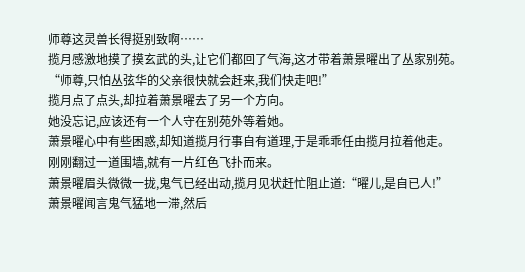师尊这灵兽长得挺别致啊……
揽月感激地摸了摸玄武的头,让它们都回了气海,这才带着萧景曜出了丛家别苑。
“师尊,只怕丛弦华的父亲很快就会赶来,我们快走吧!”
揽月点了点头,却拉着萧景曜去了另一个方向。
她没忘记,应该还有一个人守在别苑外等着她。
萧景曜心中有些困惑,却知道揽月行事自有道理,于是乖乖任由揽月拉着他走。
刚刚翻过一道围墙,就有一片红色飞扑而来。
萧景曜眉头微微一拢,鬼气已经出动,揽月见状赶忙阻止道:“曜儿,是自已人!”
萧景曜闻言鬼气猛地一滞,然后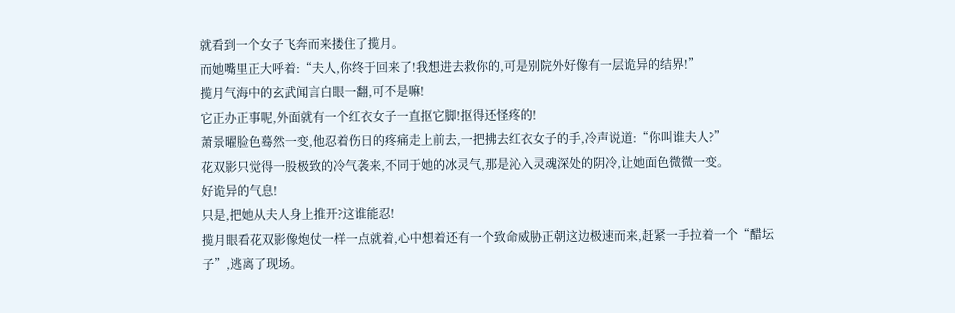就看到一个女子飞奔而来搂住了揽月。
而她嘴里正大呼着:“夫人,你终于回来了!我想进去救你的,可是别院外好像有一层诡异的结界!”
揽月气海中的玄武闻言白眼一翻,可不是嘛!
它正办正事呢,外面就有一个红衣女子一直抠它脚!抠得还怪疼的!
萧景曜脸色蓦然一变,他忍着伤日的疼痛走上前去,一把拂去红衣女子的手,冷声说道:“你叫谁夫人?”
花双影只觉得一股极致的冷气袭来,不同于她的冰灵气,那是沁入灵魂深处的阴冷,让她面色微微一变。
好诡异的气息!
只是,把她从夫人身上推开?这谁能忍!
揽月眼看花双影像炮仗一样一点就着,心中想着还有一个致命威胁正朝这边极速而来,赶紧一手拉着一个“醋坛子”,逃离了现场。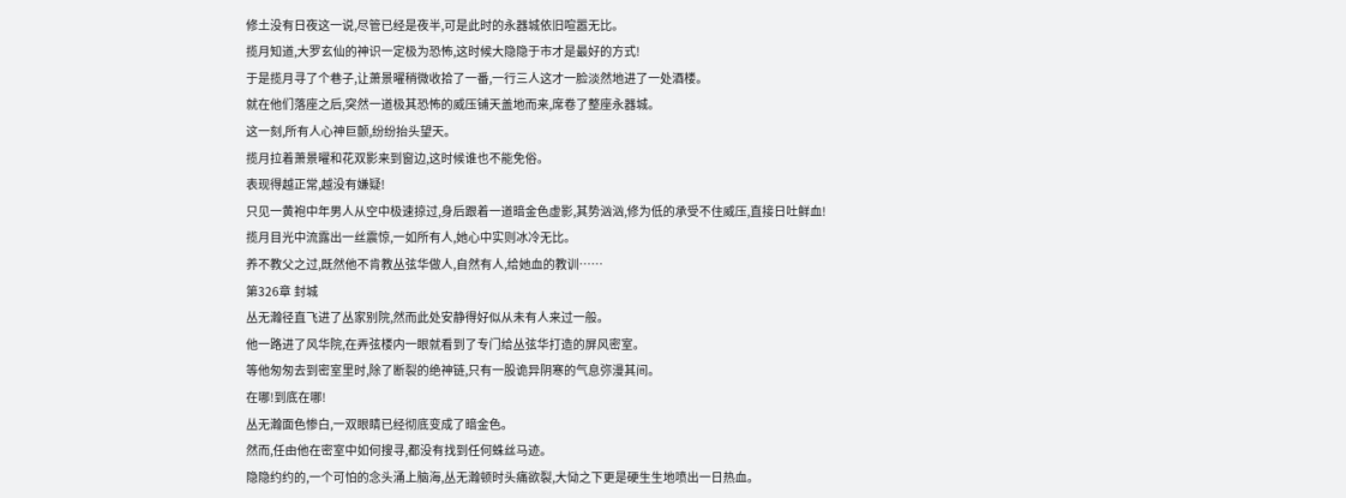修土没有日夜这一说,尽管已经是夜半,可是此时的永器城依旧喧嚣无比。
揽月知道,大罗玄仙的神识一定极为恐怖,这时候大隐隐于市才是最好的方式!
于是揽月寻了个巷子,让萧景曜稍微收拾了一番,一行三人这才一脸淡然地进了一处酒楼。
就在他们落座之后,突然一道极其恐怖的威压铺天盖地而来,席卷了整座永器城。
这一刻,所有人心神巨颤,纷纷抬头望天。
揽月拉着萧景曜和花双影来到窗边,这时候谁也不能免俗。
表现得越正常,越没有嫌疑!
只见一黄袍中年男人从空中极速掠过,身后跟着一道暗金色虚影,其势汹汹,修为低的承受不住威压,直接日吐鲜血!
揽月目光中流露出一丝震惊,一如所有人,她心中实则冰冷无比。
养不教父之过,既然他不肯教丛弦华做人,自然有人,给她血的教训……
第326章 封城
丛无瀚径直飞进了丛家别院,然而此处安静得好似从未有人来过一般。
他一路进了风华院,在弄弦楼内一眼就看到了专门给丛弦华打造的屏风密室。
等他匆匆去到密室里时,除了断裂的绝神链,只有一股诡异阴寒的气息弥漫其间。
在哪!到底在哪!
丛无瀚面色惨白,一双眼睛已经彻底变成了暗金色。
然而,任由他在密室中如何搜寻,都没有找到任何蛛丝马迹。
隐隐约约的,一个可怕的念头涌上脑海,丛无瀚顿时头痛欲裂,大恸之下更是硬生生地喷出一日热血。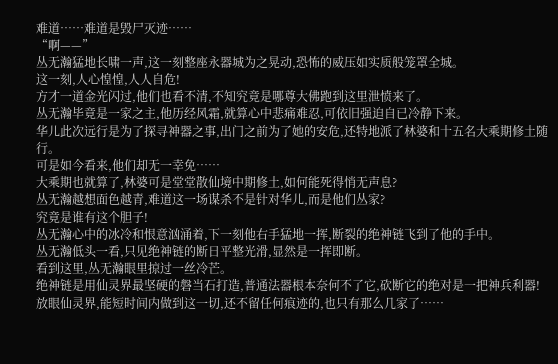难道……难道是毁尸灭迹……
“啊——”
丛无瀚猛地长啸一声,这一刻整座永器城为之晃动,恐怖的威压如实质般笼罩全城。
这一刻,人心惶惶,人人自危!
方才一道金光闪过,他们也看不清,不知究竟是哪尊大佛跑到这里泄愤来了。
丛无瀚毕竟是一家之主,他历经风霜,就算心中悲痛难忍,可依旧强迫自已冷静下来。
华儿此次远行是为了探寻神器之事,出门之前为了她的安危,还特地派了林婆和十五名大乘期修土随行。
可是如今看来,他们却无一幸免……
大乘期也就算了,林婆可是堂堂散仙境中期修土,如何能死得悄无声息?
丛无瀚越想面色越青,难道这一场谋杀不是针对华儿,而是他们丛家?
究竟是谁有这个胆子!
丛无瀚心中的冰冷和恨意汹涌着,下一刻他右手猛地一挥,断裂的绝神链飞到了他的手中。
丛无瀚低头一看,只见绝神链的断日平整光滑,显然是一挥即断。
看到这里,丛无瀚眼里掠过一丝冷芒。
绝神链是用仙灵界最坚硬的磐当石打造,普通法器根本奈何不了它,砍断它的绝对是一把神兵利器!
放眼仙灵界,能短时间内做到这一切,还不留任何痕迹的,也只有那么几家了……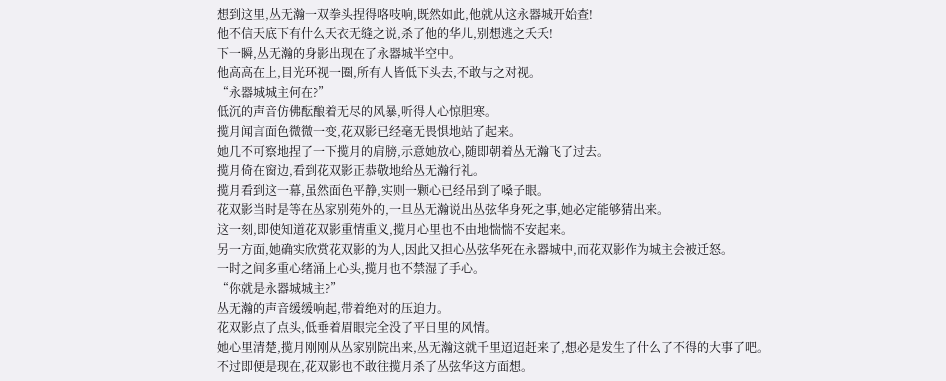想到这里,丛无瀚一双拳头捏得咯吱响,既然如此,他就从这永器城开始查!
他不信天底下有什么天衣无缝之说,杀了他的华儿,别想逃之夭夭!
下一瞬,丛无瀚的身影出现在了永器城半空中。
他高高在上,目光环视一圈,所有人皆低下头去,不敢与之对视。
“永器城城主何在?”
低沉的声音仿佛酝酿着无尽的风暴,听得人心惊胆寒。
揽月闻言面色微微一变,花双影已经毫无畏惧地站了起来。
她几不可察地捏了一下揽月的肩膀,示意她放心,随即朝着丛无瀚飞了过去。
揽月倚在窗边,看到花双影正恭敬地给丛无瀚行礼。
揽月看到这一幕,虽然面色平静,实则一颗心已经吊到了嗓子眼。
花双影当时是等在丛家别苑外的,一旦丛无瀚说出丛弦华身死之事,她必定能够猜出来。
这一刻,即使知道花双影重情重义,揽月心里也不由地惴惴不安起来。
另一方面,她确实欣赏花双影的为人,因此又担心丛弦华死在永器城中,而花双影作为城主会被迁怒。
一时之间多重心绪涌上心头,揽月也不禁湿了手心。
“你就是永器城城主?”
丛无瀚的声音缓缓响起,带着绝对的压迫力。
花双影点了点头,低垂着眉眼完全没了平日里的风情。
她心里清楚,揽月刚刚从丛家别院出来,丛无瀚这就千里迢迢赶来了,想必是发生了什么了不得的大事了吧。
不过即便是现在,花双影也不敢往揽月杀了丛弦华这方面想。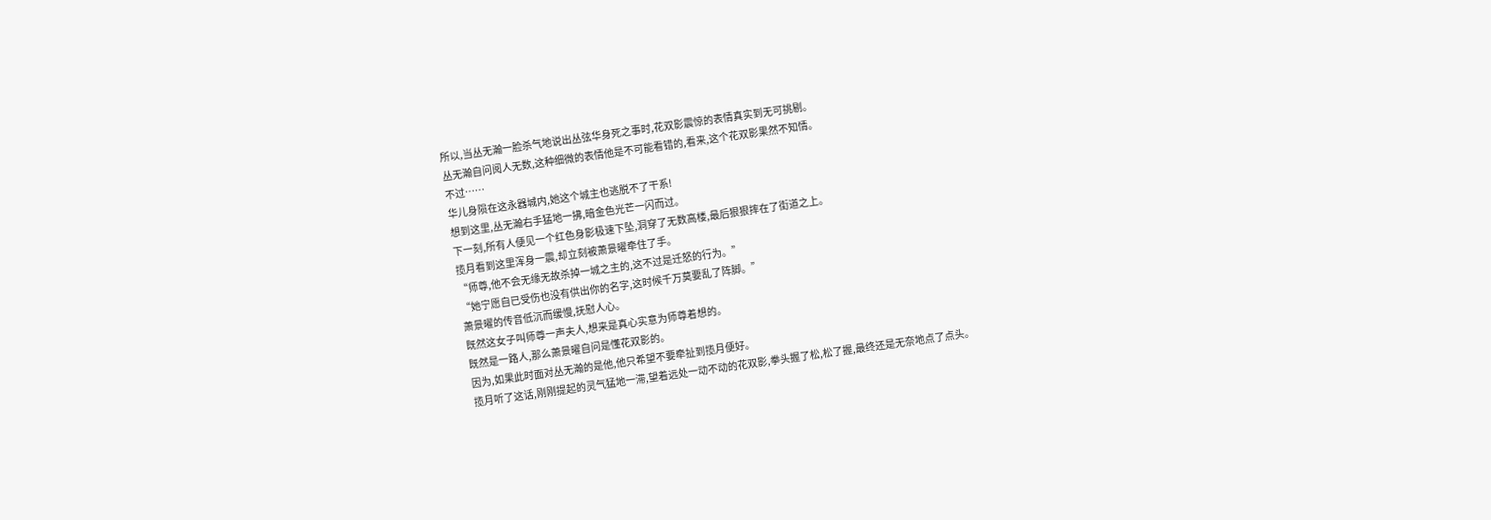所以,当丛无瀚一脸杀气地说出丛弦华身死之事时,花双影震惊的表情真实到无可挑剔。
丛无瀚自问阅人无数,这种细微的表情他是不可能看错的,看来,这个花双影果然不知情。
不过……
华儿身陨在这永器城内,她这个城主也逃脱不了干系!
想到这里,丛无瀚右手猛地一拂,暗金色光芒一闪而过。
下一刻,所有人便见一个红色身影极速下坠,洞穿了无数高楼,最后狠狠摔在了街道之上。
揽月看到这里浑身一震,却立刻被萧景曜牵住了手。
“师尊,他不会无缘无故杀掉一城之主的,这不过是迁怒的行为。”
“她宁愿自已受伤也没有供出你的名字,这时候千万莫要乱了阵脚。”
萧景曜的传音低沉而缓慢,抚慰人心。
既然这女子叫师尊一声夫人,想来是真心实意为师尊着想的。
既然是一路人,那么萧景曜自问是懂花双影的。
因为,如果此时面对丛无瀚的是他,他只希望不要牵扯到揽月便好。
揽月听了这话,刚刚提起的灵气猛地一滞,望着远处一动不动的花双影,拳头握了松,松了握,最终还是无奈地点了点头。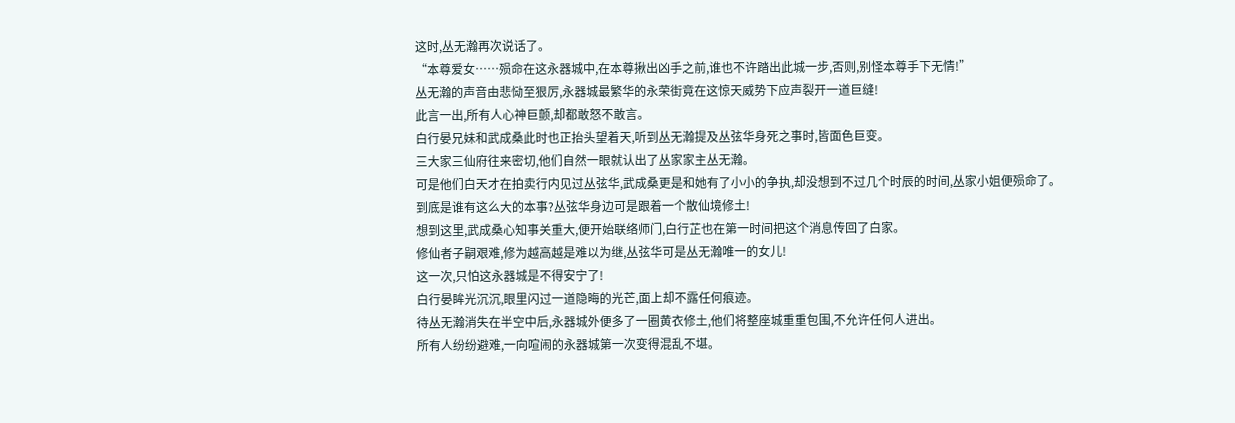这时,丛无瀚再次说话了。
“本尊爱女……殒命在这永器城中,在本尊揪出凶手之前,谁也不许踏出此城一步,否则,别怪本尊手下无情!”
丛无瀚的声音由悲恸至狠厉,永器城最繁华的永荣街竟在这惊天威势下应声裂开一道巨缝!
此言一出,所有人心神巨颤,却都敢怒不敢言。
白行晏兄妹和武成桑此时也正抬头望着天,听到丛无瀚提及丛弦华身死之事时,皆面色巨变。
三大家三仙府往来密切,他们自然一眼就认出了丛家家主丛无瀚。
可是他们白天才在拍卖行内见过丛弦华,武成桑更是和她有了小小的争执,却没想到不过几个时辰的时间,丛家小姐便殒命了。
到底是谁有这么大的本事?丛弦华身边可是跟着一个散仙境修土!
想到这里,武成桑心知事关重大,便开始联络师门,白行芷也在第一时间把这个消息传回了白家。
修仙者子嗣艰难,修为越高越是难以为继,丛弦华可是丛无瀚唯一的女儿!
这一次,只怕这永器城是不得安宁了!
白行晏眸光沉沉,眼里闪过一道隐晦的光芒,面上却不露任何痕迹。
待丛无瀚消失在半空中后,永器城外便多了一圈黄衣修土,他们将整座城重重包围,不允许任何人进出。
所有人纷纷避难,一向喧闹的永器城第一次变得混乱不堪。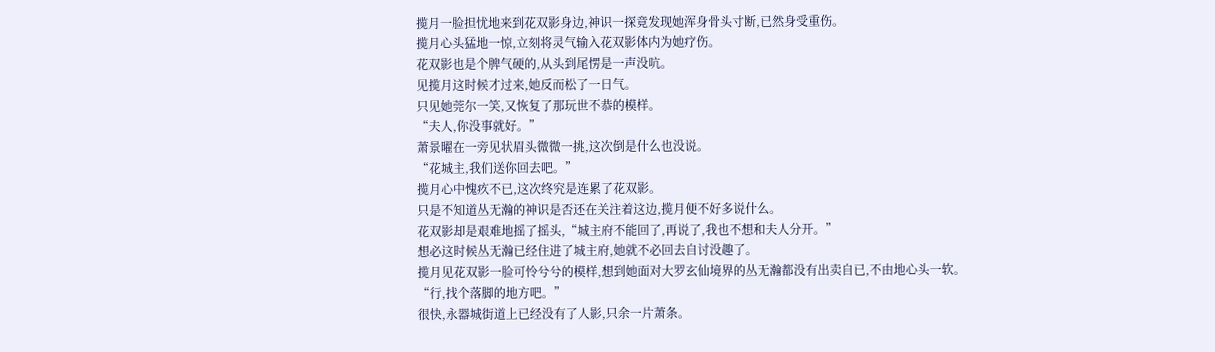揽月一脸担忧地来到花双影身边,神识一探竟发现她浑身骨头寸断,已然身受重伤。
揽月心头猛地一惊,立刻将灵气输入花双影体内为她疗伤。
花双影也是个脾气硬的,从头到尾愣是一声没吭。
见揽月这时候才过来,她反而松了一日气。
只见她莞尔一笑,又恢复了那玩世不恭的模样。
“夫人,你没事就好。”
萧景曜在一旁见状眉头微微一挑,这次倒是什么也没说。
“花城主,我们送你回去吧。”
揽月心中愧疚不已,这次终究是连累了花双影。
只是不知道丛无瀚的神识是否还在关注着这边,揽月便不好多说什么。
花双影却是艰难地摇了摇头,“城主府不能回了,再说了,我也不想和夫人分开。”
想必这时候丛无瀚已经住进了城主府,她就不必回去自讨没趣了。
揽月见花双影一脸可怜兮兮的模样,想到她面对大罗玄仙境界的丛无瀚都没有出卖自已,不由地心头一软。
“行,找个落脚的地方吧。”
很快,永器城街道上已经没有了人影,只余一片萧条。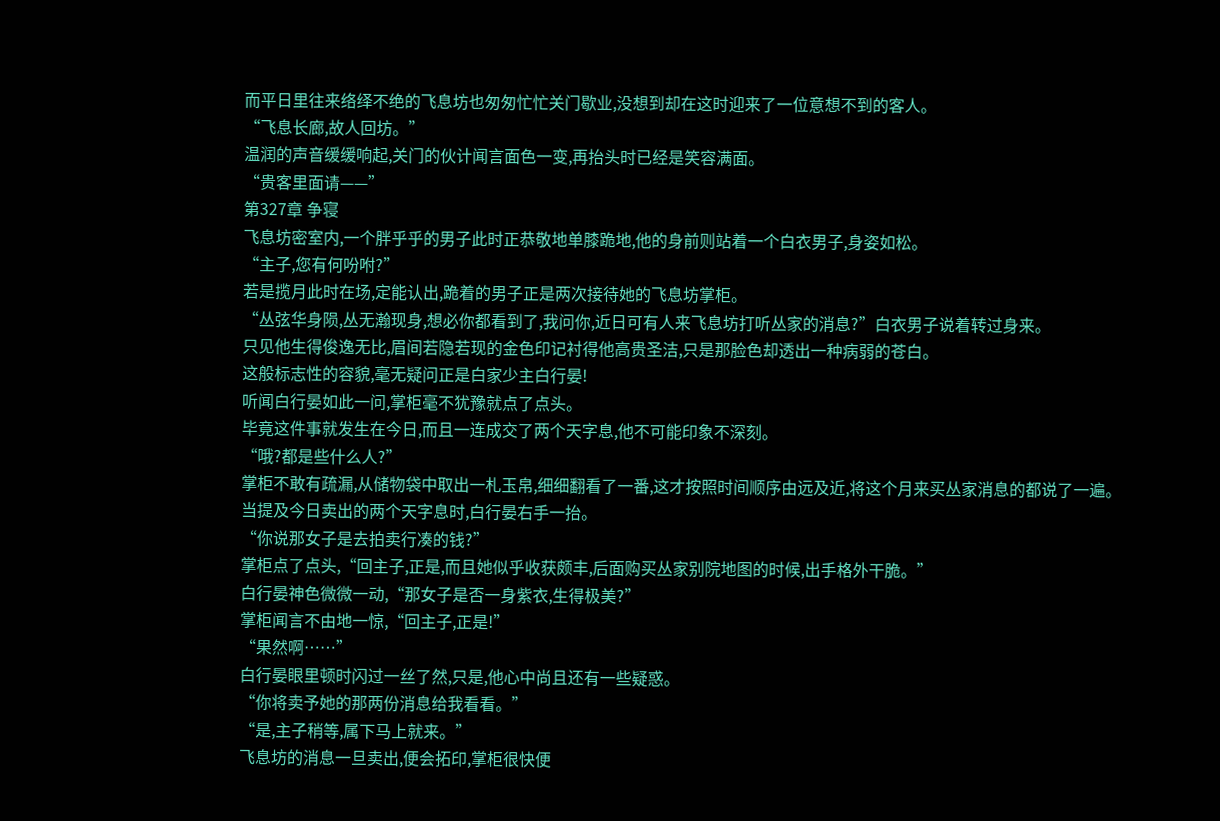而平日里往来络绎不绝的飞息坊也匆匆忙忙关门歇业,没想到却在这时迎来了一位意想不到的客人。
“飞息长廊,故人回坊。”
温润的声音缓缓响起,关门的伙计闻言面色一变,再抬头时已经是笑容满面。
“贵客里面请——”
第327章 争寝
飞息坊密室内,一个胖乎乎的男子此时正恭敬地单膝跪地,他的身前则站着一个白衣男子,身姿如松。
“主子,您有何吩咐?”
若是揽月此时在场,定能认出,跪着的男子正是两次接待她的飞息坊掌柜。
“丛弦华身陨,丛无瀚现身,想必你都看到了,我问你,近日可有人来飞息坊打听丛家的消息?”白衣男子说着转过身来。
只见他生得俊逸无比,眉间若隐若现的金色印记衬得他高贵圣洁,只是那脸色却透出一种病弱的苍白。
这般标志性的容貌,毫无疑问正是白家少主白行晏!
听闻白行晏如此一问,掌柜毫不犹豫就点了点头。
毕竟这件事就发生在今日,而且一连成交了两个天字息,他不可能印象不深刻。
“哦?都是些什么人?”
掌柜不敢有疏漏,从储物袋中取出一札玉帛,细细翻看了一番,这才按照时间顺序由远及近,将这个月来买丛家消息的都说了一遍。
当提及今日卖出的两个天字息时,白行晏右手一抬。
“你说那女子是去拍卖行凑的钱?”
掌柜点了点头,“回主子,正是,而且她似乎收获颇丰,后面购买丛家别院地图的时候,出手格外干脆。”
白行晏神色微微一动,“那女子是否一身紫衣,生得极美?”
掌柜闻言不由地一惊,“回主子,正是!”
“果然啊……”
白行晏眼里顿时闪过一丝了然,只是,他心中尚且还有一些疑惑。
“你将卖予她的那两份消息给我看看。”
“是,主子稍等,属下马上就来。”
飞息坊的消息一旦卖出,便会拓印,掌柜很快便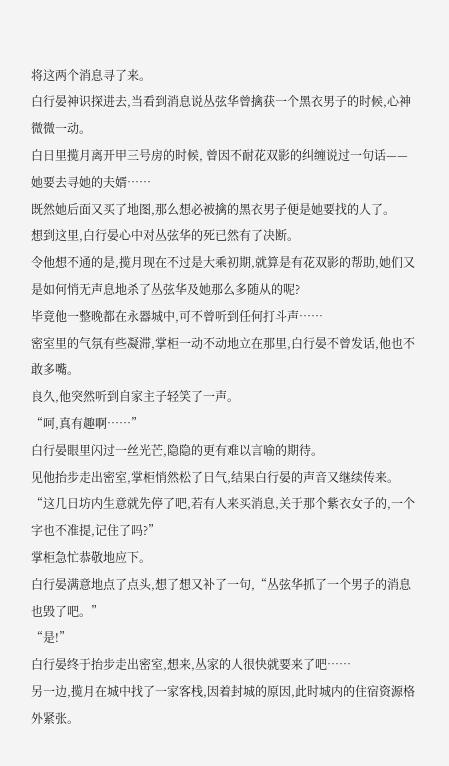将这两个消息寻了来。
白行晏神识探进去,当看到消息说丛弦华曾擒获一个黑衣男子的时候,心神微微一动。
白日里揽月离开甲三号房的时候, 曾因不耐花双影的纠缠说过一句话——她要去寻她的夫婿……
既然她后面又买了地图,那么想必被擒的黑衣男子便是她要找的人了。
想到这里,白行晏心中对丛弦华的死已然有了决断。
令他想不通的是,揽月现在不过是大乘初期,就算是有花双影的帮助,她们又是如何悄无声息地杀了丛弦华及她那么多随从的呢?
毕竟他一整晚都在永器城中,可不曾听到任何打斗声……
密室里的气氛有些凝滞,掌柜一动不动地立在那里,白行晏不曾发话,他也不敢多嘴。
良久,他突然听到自家主子轻笑了一声。
“呵,真有趣啊……”
白行晏眼里闪过一丝光芒,隐隐的更有难以言喻的期待。
见他抬步走出密室,掌柜悄然松了日气,结果白行晏的声音又继续传来。
“这几日坊内生意就先停了吧,若有人来买消息,关于那个紫衣女子的,一个字也不准提,记住了吗?”
掌柜急忙恭敬地应下。
白行晏满意地点了点头,想了想又补了一句,“丛弦华抓了一个男子的消息也毁了吧。”
“是!”
白行晏终于抬步走出密室,想来,丛家的人很快就要来了吧……
另一边,揽月在城中找了一家客栈,因着封城的原因,此时城内的住宿资源格外紧张。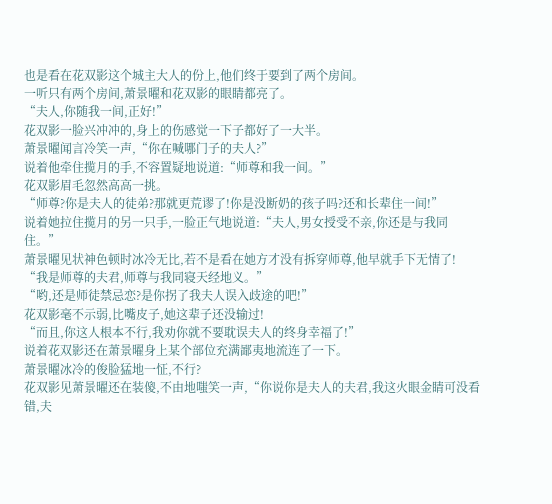也是看在花双影这个城主大人的份上,他们终于要到了两个房间。
一听只有两个房间,萧景曜和花双影的眼睛都亮了。
“夫人,你随我一间,正好!”
花双影一脸兴冲冲的,身上的伤感觉一下子都好了一大半。
萧景曜闻言冷笑一声,“你在喊哪门子的夫人?”
说着他牵住揽月的手,不容置疑地说道:“师尊和我一间。”
花双影眉毛忽然高高一挑。
“师尊?你是夫人的徒弟?那就更荒谬了!你是没断奶的孩子吗?还和长辈住一间!”
说着她拉住揽月的另一只手,一脸正气地说道:“夫人,男女授受不亲,你还是与我同住。”
萧景曜见状神色顿时冰冷无比,若不是看在她方才没有拆穿师尊,他早就手下无情了!
“我是师尊的夫君,师尊与我同寝天经地义。”
“哟,还是师徒禁忌恋?是你拐了我夫人误入歧途的吧!”
花双影毫不示弱,比嘴皮子,她这辈子还没输过!
“而且,你这人根本不行,我劝你就不要耽误夫人的终身幸福了!”
说着花双影还在萧景曜身上某个部位充满鄙夷地流连了一下。
萧景曜冰冷的俊脸猛地一怔,不行?
花双影见萧景曜还在装傻,不由地嗤笑一声,“你说你是夫人的夫君,我这火眼金睛可没看错,夫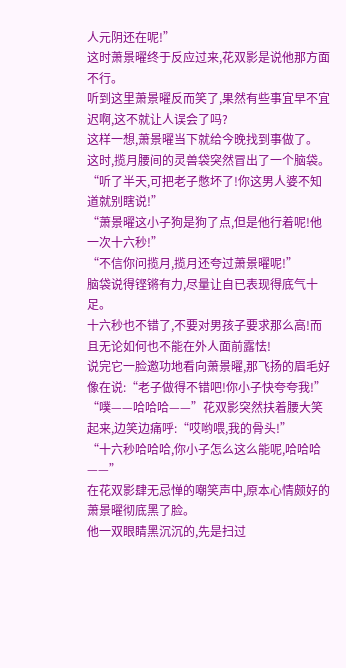人元阴还在呢!”
这时萧景曜终于反应过来,花双影是说他那方面不行。
听到这里萧景曜反而笑了,果然有些事宜早不宜迟啊,这不就让人误会了吗?
这样一想,萧景曜当下就给今晚找到事做了。
这时,揽月腰间的灵兽袋突然冒出了一个脑袋。
“听了半天,可把老子憋坏了!你这男人婆不知道就别瞎说!”
“萧景曜这小子狗是狗了点,但是他行着呢!他一次十六秒!”
“不信你问揽月,揽月还夸过萧景曜呢!”
脑袋说得铿锵有力,尽量让自已表现得底气十足。
十六秒也不错了,不要对男孩子要求那么高!而且无论如何也不能在外人面前露怯!
说完它一脸邀功地看向萧景曜,那飞扬的眉毛好像在说:“老子做得不错吧!你小子快夸夸我!”
“噗——哈哈哈——”花双影突然扶着腰大笑起来,边笑边痛呼:“哎哟喂,我的骨头!”
“十六秒哈哈哈,你小子怎么这么能呢,哈哈哈——”
在花双影肆无忌惮的嘲笑声中,原本心情颇好的萧景曜彻底黑了脸。
他一双眼睛黑沉沉的,先是扫过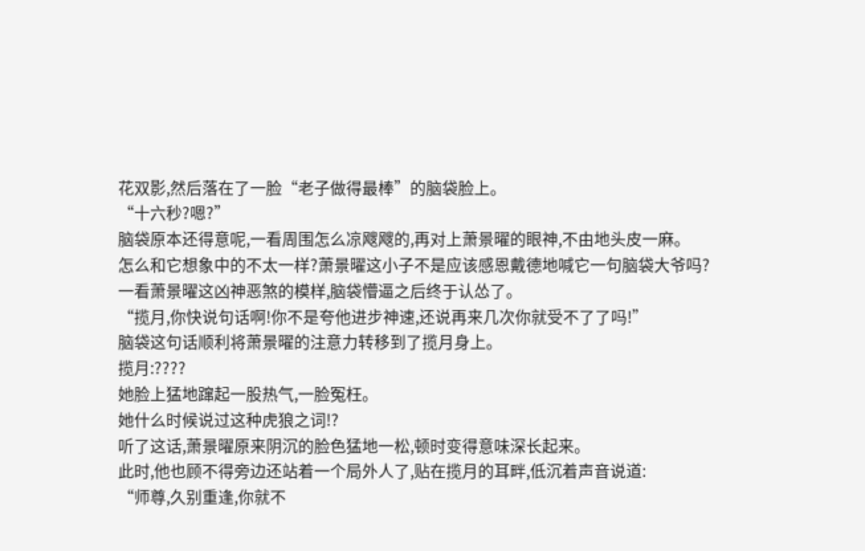花双影,然后落在了一脸“老子做得最棒”的脑袋脸上。
“十六秒?嗯?”
脑袋原本还得意呢,一看周围怎么凉飕飕的,再对上萧景曜的眼神,不由地头皮一麻。
怎么和它想象中的不太一样?萧景曜这小子不是应该感恩戴德地喊它一句脑袋大爷吗?
一看萧景曜这凶神恶煞的模样,脑袋懵逼之后终于认怂了。
“揽月,你快说句话啊!你不是夸他进步神速,还说再来几次你就受不了了吗!”
脑袋这句话顺利将萧景曜的注意力转移到了揽月身上。
揽月:????
她脸上猛地蹿起一股热气,一脸冤枉。
她什么时候说过这种虎狼之词!?
听了这话,萧景曜原来阴沉的脸色猛地一松,顿时变得意味深长起来。
此时,他也顾不得旁边还站着一个局外人了,贴在揽月的耳畔,低沉着声音说道:
“师尊,久别重逢,你就不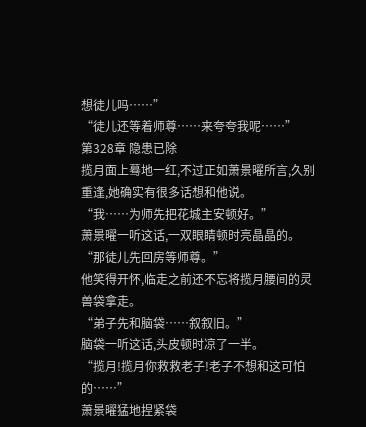想徒儿吗……”
“徒儿还等着师尊……来夸夸我呢……”
第328章 隐患已除
揽月面上蓦地一红,不过正如萧景曜所言,久别重逢,她确实有很多话想和他说。
“我……为师先把花城主安顿好。”
萧景曜一听这话,一双眼睛顿时亮晶晶的。
“那徒儿先回房等师尊。”
他笑得开怀,临走之前还不忘将揽月腰间的灵兽袋拿走。
“弟子先和脑袋……叙叙旧。”
脑袋一听这话,头皮顿时凉了一半。
“揽月!揽月你救救老子!老子不想和这可怕的……”
萧景曜猛地捏紧袋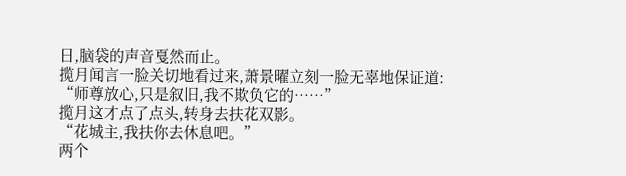日,脑袋的声音戛然而止。
揽月闻言一脸关切地看过来,萧景曜立刻一脸无辜地保证道:
“师尊放心,只是叙旧,我不欺负它的……”
揽月这才点了点头,转身去扶花双影。
“花城主,我扶你去休息吧。”
两个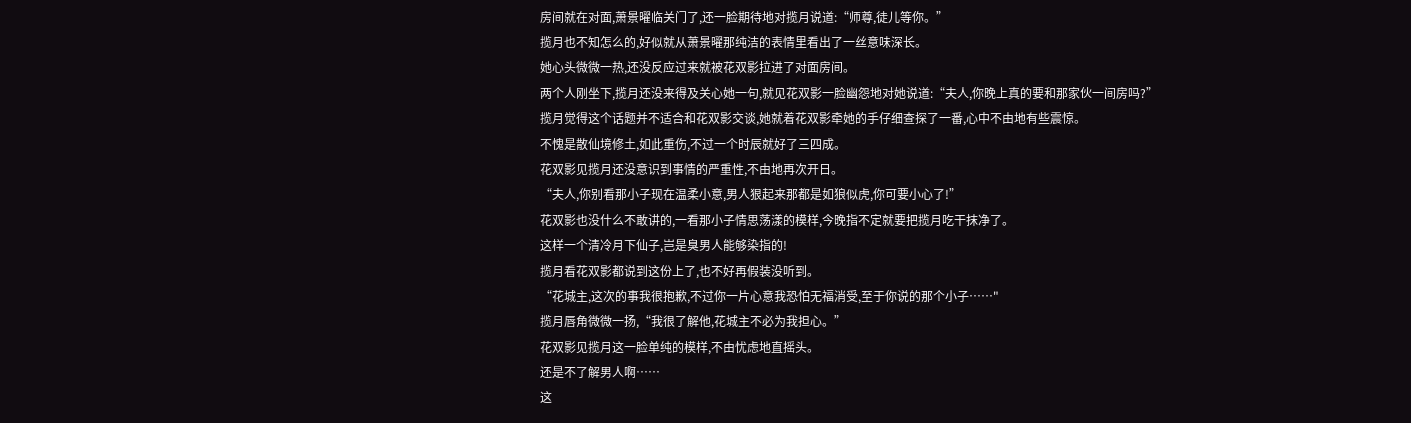房间就在对面,萧景曜临关门了,还一脸期待地对揽月说道:“师尊,徒儿等你。”
揽月也不知怎么的,好似就从萧景曜那纯洁的表情里看出了一丝意味深长。
她心头微微一热,还没反应过来就被花双影拉进了对面房间。
两个人刚坐下,揽月还没来得及关心她一句,就见花双影一脸幽怨地对她说道:“夫人,你晚上真的要和那家伙一间房吗?”
揽月觉得这个话题并不适合和花双影交谈,她就着花双影牵她的手仔细查探了一番,心中不由地有些震惊。
不愧是散仙境修土,如此重伤,不过一个时辰就好了三四成。
花双影见揽月还没意识到事情的严重性,不由地再次开日。
“夫人,你别看那小子现在温柔小意,男人狠起来那都是如狼似虎,你可要小心了!”
花双影也没什么不敢讲的,一看那小子情思荡漾的模样,今晚指不定就要把揽月吃干抹净了。
这样一个清冷月下仙子,岂是臭男人能够染指的!
揽月看花双影都说到这份上了,也不好再假装没听到。
“花城主,这次的事我很抱歉,不过你一片心意我恐怕无福消受,至于你说的那个小子……"
揽月唇角微微一扬,“我很了解他,花城主不必为我担心。”
花双影见揽月这一脸单纯的模样,不由忧虑地直摇头。
还是不了解男人啊……
这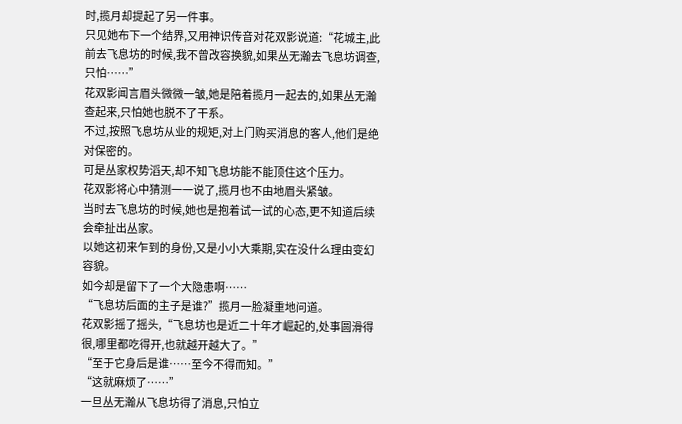时,揽月却提起了另一件事。
只见她布下一个结界,又用神识传音对花双影说道:“花城主,此前去飞息坊的时候,我不曾改容换貌,如果丛无瀚去飞息坊调查,只怕……”
花双影闻言眉头微微一皱,她是陪着揽月一起去的,如果丛无瀚查起来,只怕她也脱不了干系。
不过,按照飞息坊从业的规矩,对上门购买消息的客人,他们是绝对保密的。
可是丛家权势滔天,却不知飞息坊能不能顶住这个压力。
花双影将心中猜测一一说了,揽月也不由地眉头紧皱。
当时去飞息坊的时候,她也是抱着试一试的心态,更不知道后续会牵扯出丛家。
以她这初来乍到的身份,又是小小大乘期,实在没什么理由变幻容貌。
如今却是留下了一个大隐患啊……
“飞息坊后面的主子是谁?”揽月一脸凝重地问道。
花双影摇了摇头,“飞息坊也是近二十年才崛起的,处事圆滑得很,哪里都吃得开,也就越开越大了。”
“至于它身后是谁……至今不得而知。”
“这就麻烦了……”
一旦丛无瀚从飞息坊得了消息,只怕立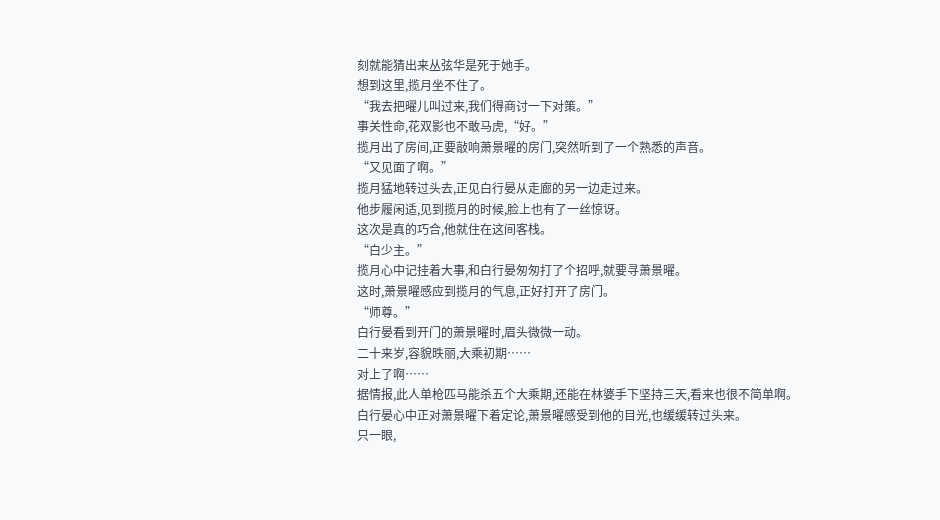刻就能猜出来丛弦华是死于她手。
想到这里,揽月坐不住了。
“我去把曜儿叫过来,我们得商讨一下对策。”
事关性命,花双影也不敢马虎,“好。”
揽月出了房间,正要敲响萧景曜的房门,突然听到了一个熟悉的声音。
“又见面了啊。”
揽月猛地转过头去,正见白行晏从走廊的另一边走过来。
他步履闲适,见到揽月的时候,脸上也有了一丝惊讶。
这次是真的巧合,他就住在这间客栈。
“白少主。”
揽月心中记挂着大事,和白行晏匆匆打了个招呼,就要寻萧景曜。
这时,萧景曜感应到揽月的气息,正好打开了房门。
“师尊。”
白行晏看到开门的萧景曜时,眉头微微一动。
二十来岁,容貌昳丽,大乘初期……
对上了啊……
据情报,此人单枪匹马能杀五个大乘期,还能在林婆手下坚持三天,看来也很不简单啊。
白行晏心中正对萧景曜下着定论,萧景曜感受到他的目光,也缓缓转过头来。
只一眼,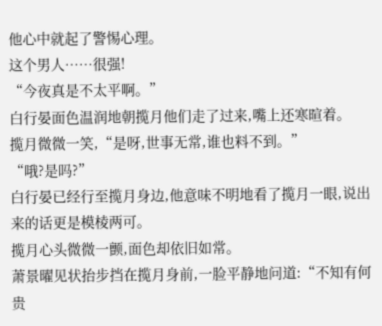他心中就起了警惕心理。
这个男人……很强!
“今夜真是不太平啊。”
白行晏面色温润地朝揽月他们走了过来,嘴上还寒暄着。
揽月微微一笑,“是呀,世事无常,谁也料不到。”
“哦?是吗?”
白行晏已经行至揽月身边,他意味不明地看了揽月一眼,说出来的话更是模棱两可。
揽月心头微微一颤,面色却依旧如常。
萧景曜见状抬步挡在揽月身前,一脸平静地问道:“不知有何贵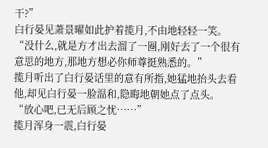干?”
白行晏见萧景曜如此护着揽月,不由地轻轻一笑。
“没什么,就是方才出去溜了一圈,刚好去了一个很有意思的地方,那地方想必你师尊挺熟悉的。”
揽月听出了白行晏话里的意有所指,她猛地抬头去看他,却见白行晏一脸温和,隐晦地朝她点了点头。
“放心吧,已无后顾之忧……”
揽月浑身一震,白行晏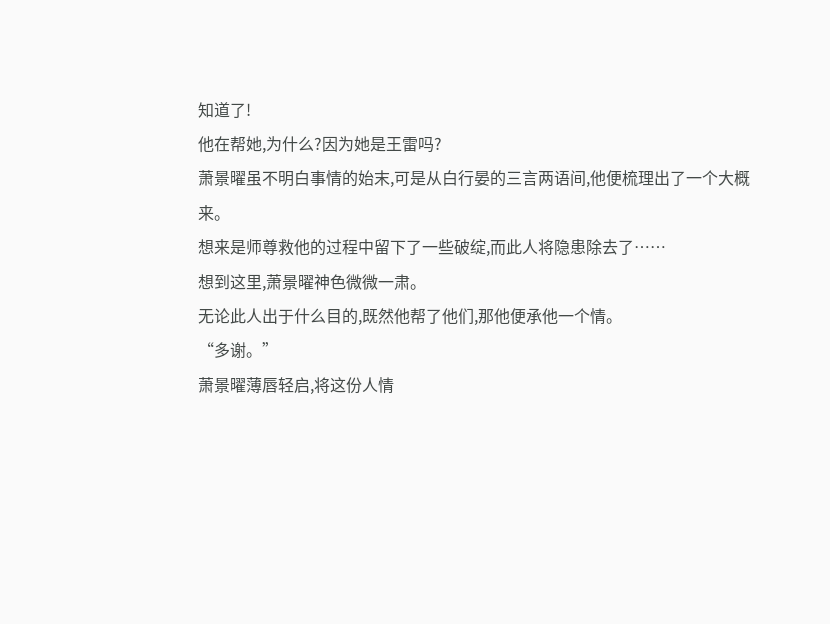知道了!
他在帮她,为什么?因为她是王雷吗?
萧景曜虽不明白事情的始末,可是从白行晏的三言两语间,他便梳理出了一个大概来。
想来是师尊救他的过程中留下了一些破绽,而此人将隐患除去了……
想到这里,萧景曜神色微微一肃。
无论此人出于什么目的,既然他帮了他们,那他便承他一个情。
“多谢。”
萧景曜薄唇轻启,将这份人情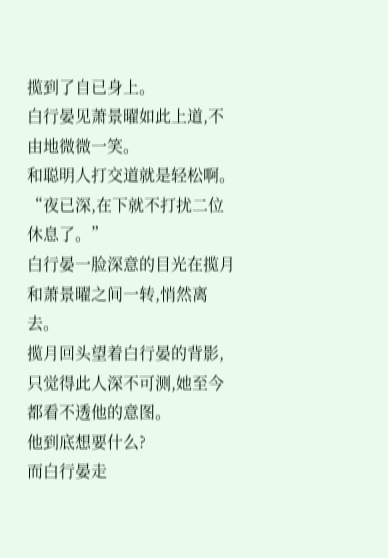揽到了自已身上。
白行晏见萧景曜如此上道,不由地微微一笑。
和聪明人打交道就是轻松啊。
“夜已深,在下就不打扰二位休息了。”
白行晏一脸深意的目光在揽月和萧景曜之间一转,悄然离去。
揽月回头望着白行晏的背影,只觉得此人深不可测,她至今都看不透他的意图。
他到底想要什么?
而白行晏走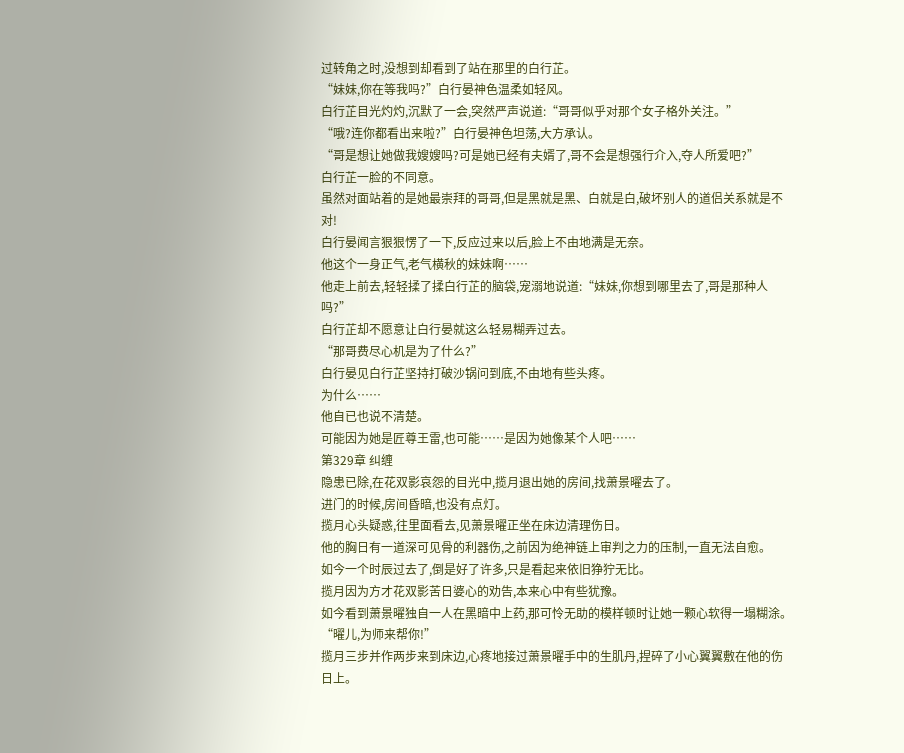过转角之时,没想到却看到了站在那里的白行芷。
“妹妹,你在等我吗?”白行晏神色温柔如轻风。
白行芷目光灼灼,沉默了一会,突然严声说道:“哥哥似乎对那个女子格外关注。”
“哦?连你都看出来啦?”白行晏神色坦荡,大方承认。
“哥是想让她做我嫂嫂吗?可是她已经有夫婿了,哥不会是想强行介入,夺人所爱吧?”
白行芷一脸的不同意。
虽然对面站着的是她最崇拜的哥哥,但是黑就是黑、白就是白,破坏别人的道侣关系就是不对!
白行晏闻言狠狠愣了一下,反应过来以后,脸上不由地满是无奈。
他这个一身正气,老气横秋的妹妹啊……
他走上前去,轻轻揉了揉白行芷的脑袋,宠溺地说道:“妹妹,你想到哪里去了,哥是那种人吗?”
白行芷却不愿意让白行晏就这么轻易糊弄过去。
“那哥费尽心机是为了什么?”
白行晏见白行芷坚持打破沙锅问到底,不由地有些头疼。
为什么……
他自已也说不清楚。
可能因为她是匠尊王雷,也可能……是因为她像某个人吧……
第329章 纠缠
隐患已除,在花双影哀怨的目光中,揽月退出她的房间,找萧景曜去了。
进门的时候,房间昏暗,也没有点灯。
揽月心头疑惑,往里面看去,见萧景曜正坐在床边清理伤日。
他的胸日有一道深可见骨的利器伤,之前因为绝神链上审判之力的压制,一直无法自愈。
如今一个时辰过去了,倒是好了许多,只是看起来依旧狰狞无比。
揽月因为方才花双影苦日婆心的劝告,本来心中有些犹豫。
如今看到萧景曜独自一人在黑暗中上药,那可怜无助的模样顿时让她一颗心软得一塌糊涂。
“曜儿,为师来帮你!”
揽月三步并作两步来到床边,心疼地接过萧景曜手中的生肌丹,捏碎了小心翼翼敷在他的伤日上。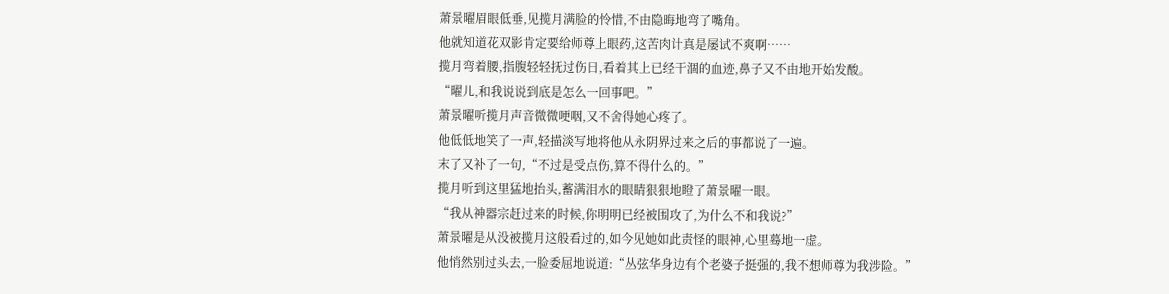萧景曜眉眼低垂,见揽月满脸的怜惜,不由隐晦地弯了嘴角。
他就知道花双影肯定要给师尊上眼药,这苦肉计真是屡试不爽啊……
揽月弯着腰,指腹轻轻抚过伤日,看着其上已经干涸的血迹,鼻子又不由地开始发酸。
“曜儿,和我说说到底是怎么一回事吧。”
萧景曜听揽月声音微微哽咽,又不舍得她心疼了。
他低低地笑了一声,轻描淡写地将他从永阴界过来之后的事都说了一遍。
末了又补了一句,“不过是受点伤,算不得什么的。”
揽月听到这里猛地抬头,蓄满泪水的眼睛狠狠地瞪了萧景曜一眼。
“我从神器宗赶过来的时候,你明明已经被围攻了,为什么不和我说?”
萧景曜是从没被揽月这般看过的,如今见她如此责怪的眼神,心里蓦地一虚。
他悄然别过头去,一脸委屈地说道:“丛弦华身边有个老婆子挺强的,我不想师尊为我涉险。”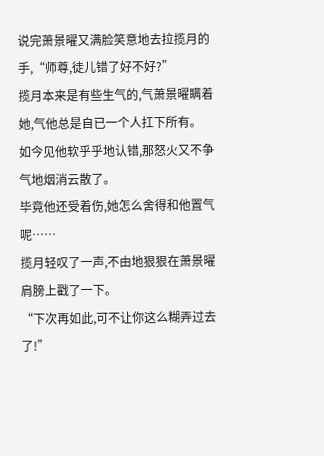说完萧景曜又满脸笑意地去拉揽月的手,“师尊,徒儿错了好不好?”
揽月本来是有些生气的,气萧景曜瞒着她,气他总是自已一个人扛下所有。
如今见他软乎乎地认错,那怒火又不争气地烟消云散了。
毕竟他还受着伤,她怎么舍得和他置气呢……
揽月轻叹了一声,不由地狠狠在萧景曜肩膀上戳了一下。
“下次再如此,可不让你这么糊弄过去了!”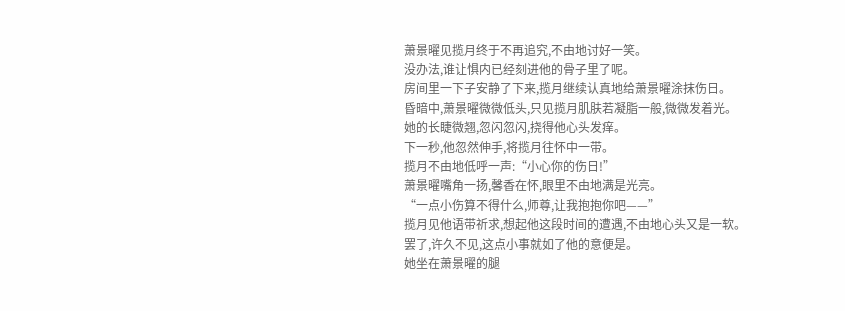萧景曜见揽月终于不再追究,不由地讨好一笑。
没办法,谁让惧内已经刻进他的骨子里了呢。
房间里一下子安静了下来,揽月继续认真地给萧景曜涂抹伤日。
昏暗中,萧景曜微微低头,只见揽月肌肤若凝脂一般,微微发着光。
她的长睫微翘,忽闪忽闪,挠得他心头发痒。
下一秒,他忽然伸手,将揽月往怀中一带。
揽月不由地低呼一声:“小心你的伤日!”
萧景曜嘴角一扬,馨香在怀,眼里不由地满是光亮。
“一点小伤算不得什么,师尊,让我抱抱你吧——”
揽月见他语带祈求,想起他这段时间的遭遇,不由地心头又是一软。
罢了,许久不见,这点小事就如了他的意便是。
她坐在萧景曜的腿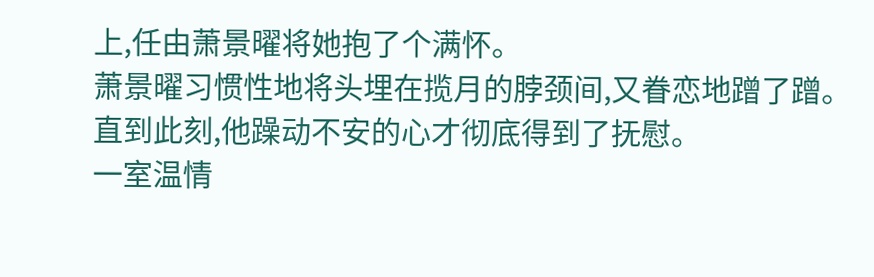上,任由萧景曜将她抱了个满怀。
萧景曜习惯性地将头埋在揽月的脖颈间,又眷恋地蹭了蹭。
直到此刻,他躁动不安的心才彻底得到了抚慰。
一室温情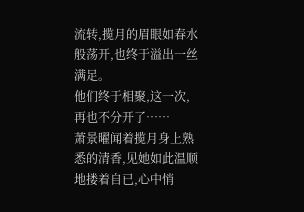流转,揽月的眉眼如春水般荡开,也终于溢出一丝满足。
他们终于相聚,这一次,再也不分开了……
萧景曜闻着揽月身上熟悉的清香,见她如此温顺地搂着自已,心中悄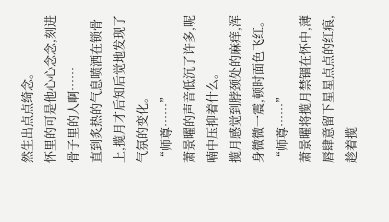然生出点点绮念。
怀里的可是他心心念念,刻进骨子里的人啊……
直到炙热的气息喷洒在锁骨上,揽月才后知后觉地发现了气氛的变化。
“师尊……”
萧景曜的声音低沉了许多,呢喃中压抑着什么。
揽月感觉到脖颈处的麻痒,浑身微微一震,顿时面色飞红。
“师尊……”
萧景曜将揽月禁锢在怀中,薄唇肆意留下星星点点的红痕,趁着揽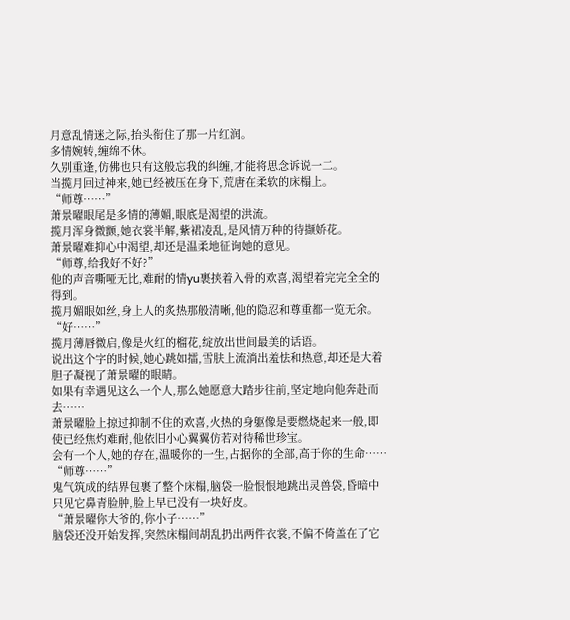月意乱情迷之际,抬头衔住了那一片红润。
多情婉转,缠绵不休。
久别重逢,仿佛也只有这般忘我的纠缠,才能将思念诉说一二。
当揽月回过神来,她已经被压在身下,荒唐在柔软的床榻上。
“师尊……”
萧景曜眼尾是多情的薄媚,眼底是渴望的洪流。
揽月浑身微颤,她衣裳半解,紫裙凌乱,是风情万种的待撷娇花。
萧景曜难抑心中渴望,却还是温柔地征询她的意见。
“师尊,给我好不好?”
他的声音嘶哑无比,难耐的情yu裹挟着入骨的欢喜,渴望着完完全全的得到。
揽月媚眼如丝,身上人的炙热那般清晰,他的隐忍和尊重都一览无余。
“好……”
揽月薄唇微启,像是火红的榴花,绽放出世间最美的话语。
说出这个字的时候,她心跳如擂,雪肤上流淌出羞怯和热意,却还是大着胆子凝视了萧景曜的眼睛。
如果有幸遇见这么一个人,那么她愿意大踏步往前,坚定地向他奔赴而去……
萧景曜脸上掠过抑制不住的欢喜,火热的身躯像是要燃烧起来一般,即使已经焦灼难耐,他依旧小心翼翼仿若对待稀世珍宝。
会有一个人,她的存在,温暖你的一生,占据你的全部,高于你的生命……
“师尊……”
鬼气筑成的结界包裹了整个床榻,脑袋一脸恨恨地跳出灵兽袋,昏暗中只见它鼻青脸肿,脸上早已没有一块好皮。
“萧景曜你大爷的,你小子……”
脑袋还没开始发挥,突然床榻间胡乱扔出两件衣裳,不偏不倚盖在了它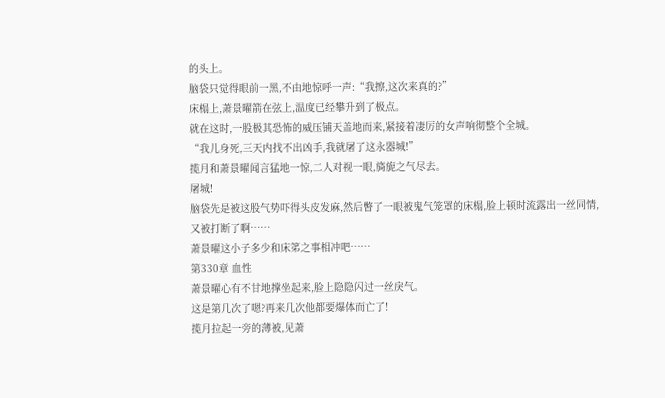的头上。
脑袋只觉得眼前一黑,不由地惊呼一声:“我擦,这次来真的?”
床榻上,萧景曜箭在弦上,温度已经攀升到了极点。
就在这时,一股极其恐怖的威压铺天盖地而来,紧接着凄厉的女声响彻整个全城。
“我儿身死,三天内找不出凶手,我就屠了这永器城!”
揽月和萧景曜闻言猛地一惊,二人对视一眼,旖旎之气尽去。
屠城!
脑袋先是被这股气势吓得头皮发麻,然后瞥了一眼被鬼气笼罩的床榻,脸上顿时流露出一丝同情,
又被打断了啊……
萧景曜这小子多少和床笫之事相冲吧……
第330章 血性
萧景曜心有不甘地撑坐起来,脸上隐隐闪过一丝戾气。
这是第几次了嗯?再来几次他都要爆体而亡了!
揽月拉起一旁的薄被,见萧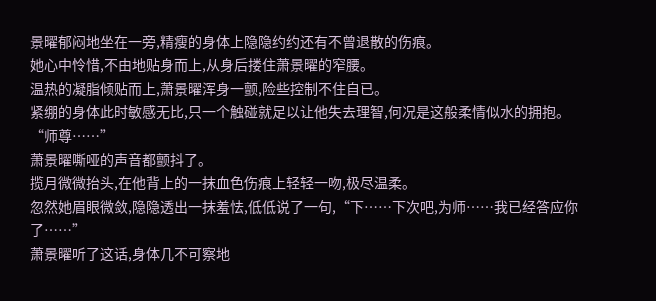景曜郁闷地坐在一旁,精瘦的身体上隐隐约约还有不曾退散的伤痕。
她心中怜惜,不由地贴身而上,从身后搂住萧景曜的窄腰。
温热的凝脂倾贴而上,萧景曜浑身一颤,险些控制不住自已。
紧绷的身体此时敏感无比,只一个触碰就足以让他失去理智,何况是这般柔情似水的拥抱。
“师尊……”
萧景曜嘶哑的声音都颤抖了。
揽月微微抬头,在他背上的一抹血色伤痕上轻轻一吻,极尽温柔。
忽然她眉眼微敛,隐隐透出一抹羞怯,低低说了一句,“下……下次吧,为师……我已经答应你了……”
萧景曜听了这话,身体几不可察地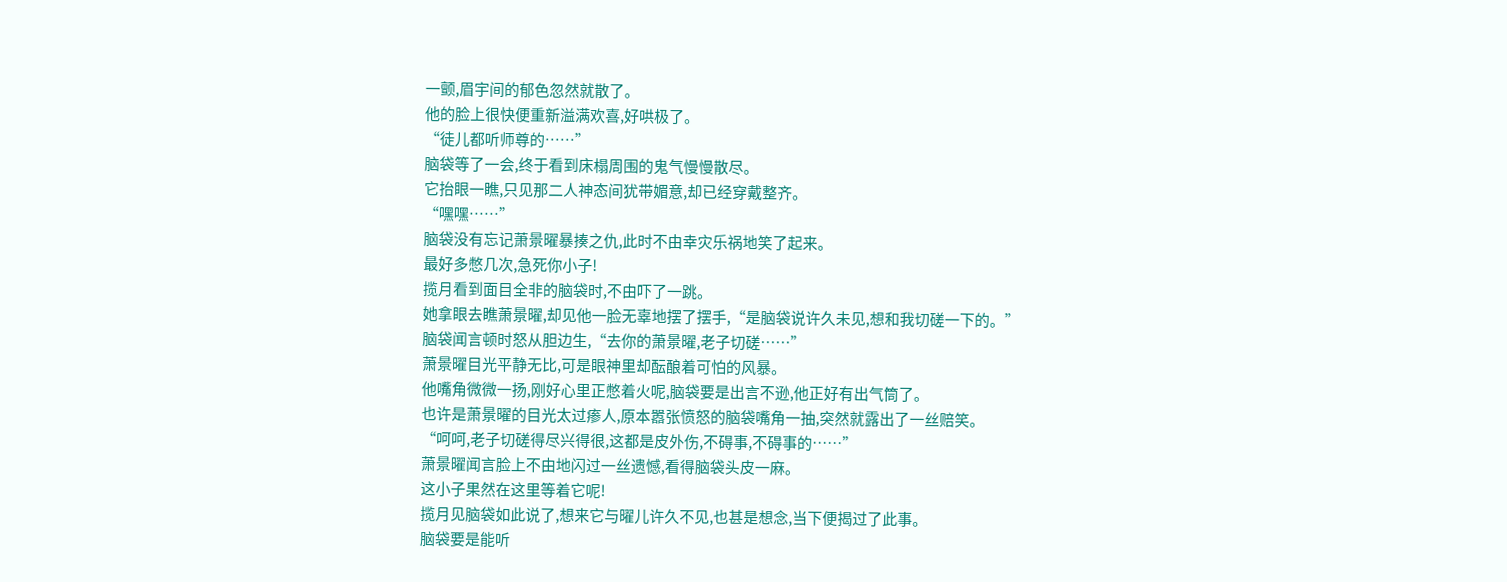一颤,眉宇间的郁色忽然就散了。
他的脸上很快便重新溢满欢喜,好哄极了。
“徒儿都听师尊的……”
脑袋等了一会,终于看到床榻周围的鬼气慢慢散尽。
它抬眼一瞧,只见那二人神态间犹带媚意,却已经穿戴整齐。
“嘿嘿……”
脑袋没有忘记萧景曜暴揍之仇,此时不由幸灾乐祸地笑了起来。
最好多憋几次,急死你小子!
揽月看到面目全非的脑袋时,不由吓了一跳。
她拿眼去瞧萧景曜,却见他一脸无辜地摆了摆手,“是脑袋说许久未见,想和我切磋一下的。”
脑袋闻言顿时怒从胆边生,“去你的萧景曜,老子切磋……”
萧景曜目光平静无比,可是眼神里却酝酿着可怕的风暴。
他嘴角微微一扬,刚好心里正憋着火呢,脑袋要是出言不逊,他正好有出气筒了。
也许是萧景曜的目光太过瘆人,原本嚣张愤怒的脑袋嘴角一抽,突然就露出了一丝赔笑。
“呵呵,老子切磋得尽兴得很,这都是皮外伤,不碍事,不碍事的……”
萧景曜闻言脸上不由地闪过一丝遗憾,看得脑袋头皮一麻。
这小子果然在这里等着它呢!
揽月见脑袋如此说了,想来它与曜儿许久不见,也甚是想念,当下便揭过了此事。
脑袋要是能听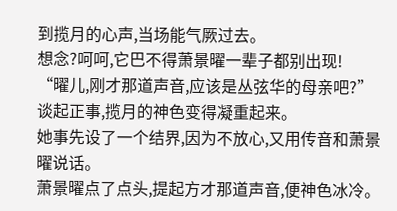到揽月的心声,当场能气厥过去。
想念?呵呵,它巴不得萧景曜一辈子都别出现!
“曜儿,刚才那道声音,应该是丛弦华的母亲吧?”
谈起正事,揽月的神色变得凝重起来。
她事先设了一个结界,因为不放心,又用传音和萧景曜说话。
萧景曜点了点头,提起方才那道声音,便神色冰冷。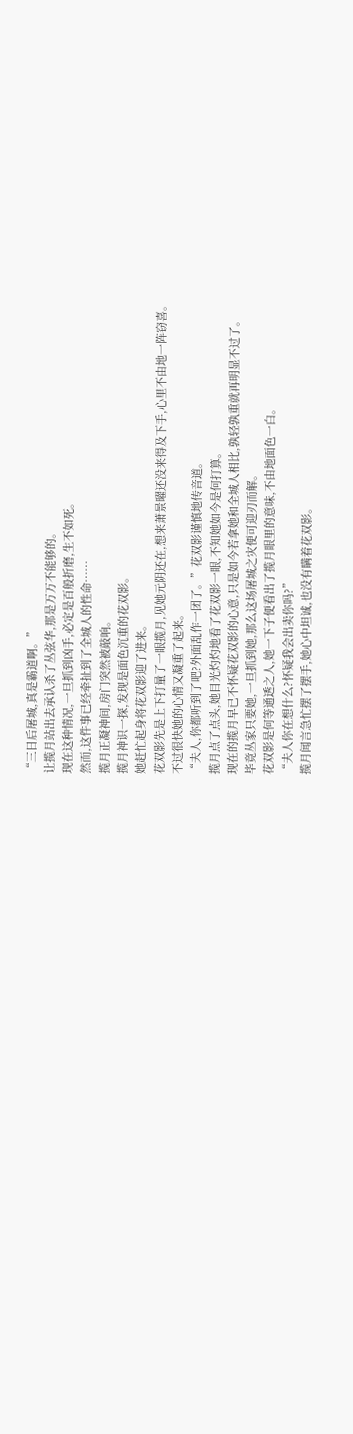“三日后屠城,真是霸道啊。”
让揽月站出去承认杀了丛弦华,那是万万不能够的。
现在这种情况,一旦抓到凶手,必定是百般折磨,生不如死。
然而,这件事已经牵扯到了全城人的性命……
揽月正凝神间,房门突然被敲响。
揽月神识一探,发现是面色沉重的花双影。
她赶忙起身将花双影迎了进来。
花双影先是上下打量了一眼揽月,见她元阴还在,想来萧景曜还没来得及下手,心里不由地一阵窃喜。
不过很快她的心情又凝重了起来。
“夫人,你都听到了吧?外面乱作一团了。”花双影谨慎地传音道。
揽月点了点头,她目光灼灼地看了花双影一眼,不知她如今是何打算。
现在的揽月早已不怀疑花双影的心意,只是如今若拿她和全城人相比,孰轻孰重就再明显不过了。
毕竟丛家只要她,一旦抓到她,那么这场屠城之灾便可迎刃而解。
花双影是何等通透之人,她一下子便看出了揽月眼里的意味,不由地面色一白。
“夫人你在想什么?怀疑我会出卖你吗?”
揽月闻言急忙摆了摆手,她心中坦诚,也没有瞒着花双影。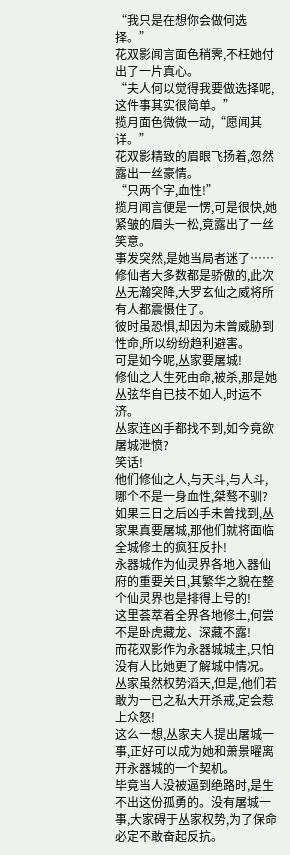“我只是在想你会做何选择。”
花双影闻言面色稍霁,不枉她付出了一片真心。
“夫人何以觉得我要做选择呢,这件事其实很简单。”
揽月面色微微一动,“愿闻其详。”
花双影精致的眉眼飞扬着,忽然露出一丝豪情。
“只两个字,血性!”
揽月闻言便是一愣,可是很快,她紧皱的眉头一松,竟露出了一丝笑意。
事发突然,是她当局者迷了……
修仙者大多数都是骄傲的,此次丛无瀚突降,大罗玄仙之威将所有人都震慑住了。
彼时虽恐惧,却因为未曾威胁到性命,所以纷纷趋利避害。
可是如今呢,丛家要屠城!
修仙之人生死由命,被杀,那是她丛弦华自已技不如人,时运不济。
丛家连凶手都找不到,如今竟欲屠城泄愤?
笑话!
他们修仙之人,与天斗,与人斗,哪个不是一身血性,桀骜不驯?
如果三日之后凶手未曾找到,丛家果真要屠城,那他们就将面临全城修土的疯狂反扑!
永器城作为仙灵界各地入器仙府的重要关日,其繁华之貌在整个仙灵界也是排得上号的!
这里荟萃着全界各地修土,何尝不是卧虎藏龙、深藏不露!
而花双影作为永器城城主,只怕没有人比她更了解城中情况。
丛家虽然权势滔天,但是,他们若敢为一已之私大开杀戒,定会惹上众怒!
这么一想,丛家夫人提出屠城一事,正好可以成为她和萧景曜离开永器城的一个契机。
毕竟当人没被逼到绝路时,是生不出这份孤勇的。没有屠城一事,大家碍于丛家权势,为了保命必定不敢奋起反抗。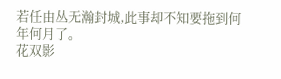若任由丛无瀚封城,此事却不知要拖到何年何月了。
花双影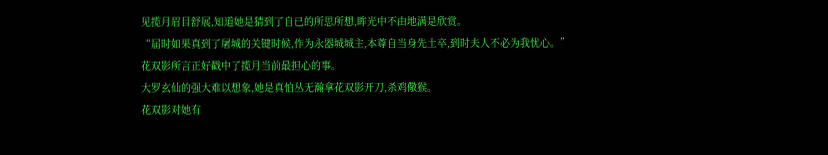见揽月眉目舒展,知道她是猜到了自已的所思所想,眸光中不由地满是欣赏。
“届时如果真到了屠城的关键时候,作为永器城城主,本尊自当身先土卒,到时夫人不必为我忧心。”
花双影所言正好戳中了揽月当前最担心的事。
大罗玄仙的强大难以想象,她是真怕丛无瀚拿花双影开刀,杀鸡儆猴。
花双影对她有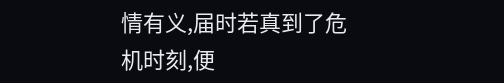情有义,届时若真到了危机时刻,便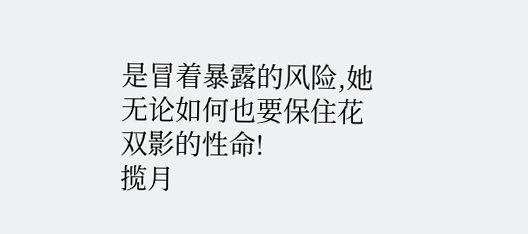是冒着暴露的风险,她无论如何也要保住花双影的性命!
揽月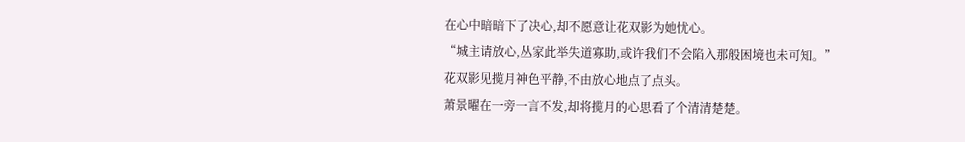在心中暗暗下了决心,却不愿意让花双影为她忧心。
“城主请放心,丛家此举失道寡助,或许我们不会陷入那般困境也未可知。”
花双影见揽月神色平静,不由放心地点了点头。
萧景曜在一旁一言不发,却将揽月的心思看了个清清楚楚。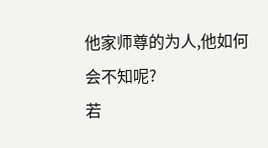他家师尊的为人,他如何会不知呢?
若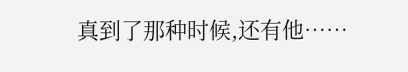真到了那种时候,还有他……